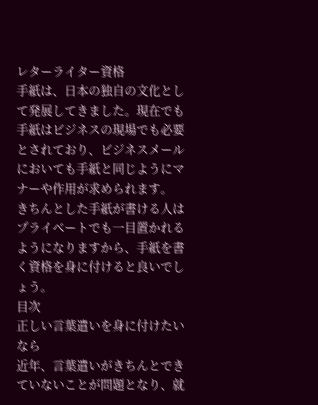レターライター資格
手紙は、日本の独自の文化として発展してきました。現在でも手紙はビジネスの現場でも必要とされており、ビジネスメールにおいても手紙と同じようにマナーや作用が求められます。
きちんとした手紙が書ける人はプライベートでも一目置かれるようになりますから、手紙を書く資格を身に付けると良いでしょう。
目次
正しい言葉遣いを身に付けたいなら
近年、言葉遣いがきちんとできていないことが問題となり、就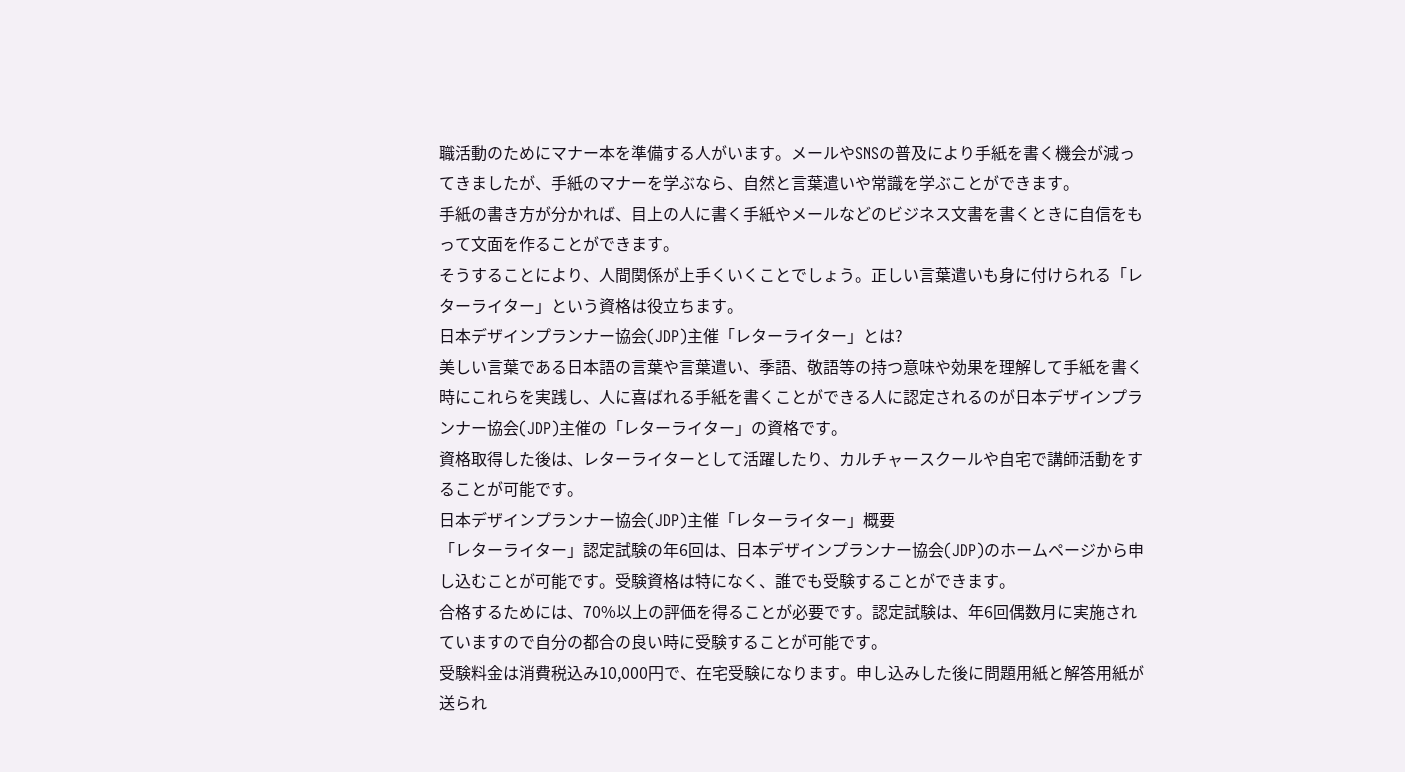職活動のためにマナー本を準備する人がいます。メールやSNSの普及により手紙を書く機会が減ってきましたが、手紙のマナーを学ぶなら、自然と言葉遣いや常識を学ぶことができます。
手紙の書き方が分かれば、目上の人に書く手紙やメールなどのビジネス文書を書くときに自信をもって文面を作ることができます。
そうすることにより、人間関係が上手くいくことでしょう。正しい言葉遣いも身に付けられる「レターライター」という資格は役立ちます。
日本デザインプランナー協会(JDP)主催「レターライター」とは?
美しい言葉である日本語の言葉や言葉遣い、季語、敬語等の持つ意味や効果を理解して手紙を書く時にこれらを実践し、人に喜ばれる手紙を書くことができる人に認定されるのが日本デザインプランナー協会(JDP)主催の「レターライター」の資格です。
資格取得した後は、レターライターとして活躍したり、カルチャースクールや自宅で講師活動をすることが可能です。
日本デザインプランナー協会(JDP)主催「レターライター」概要
「レターライター」認定試験の年6回は、日本デザインプランナー協会(JDP)のホームページから申し込むことが可能です。受験資格は特になく、誰でも受験することができます。
合格するためには、70%以上の評価を得ることが必要です。認定試験は、年6回偶数月に実施されていますので自分の都合の良い時に受験することが可能です。
受験料金は消費税込み10,000円で、在宅受験になります。申し込みした後に問題用紙と解答用紙が送られ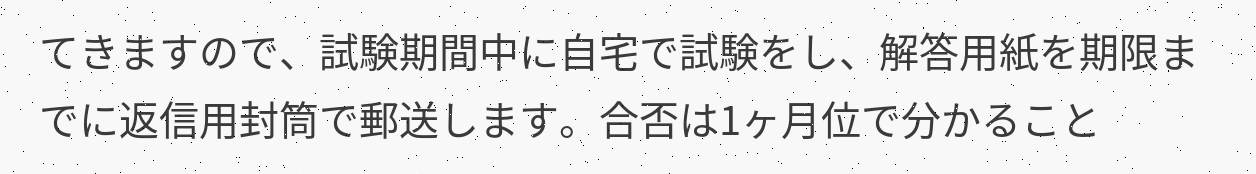てきますので、試験期間中に自宅で試験をし、解答用紙を期限までに返信用封筒で郵送します。合否は1ヶ月位で分かること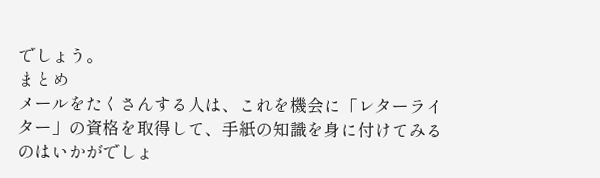でしょう。
まとめ
メールをたくさんする人は、これを機会に「レターライター」の資格を取得して、手紙の知識を身に付けてみるのはいかがでしょ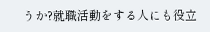うか?就職活動をする人にも役立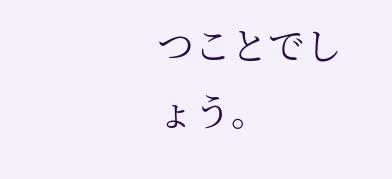つことでしょう。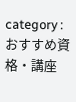category : おすすめ資格・講座